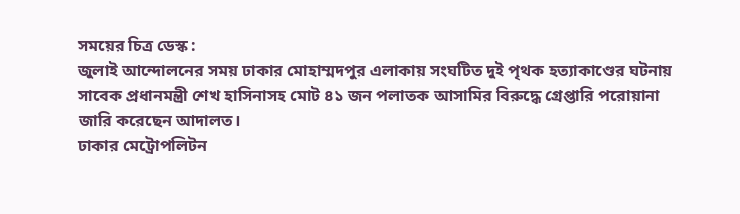সময়ের চিত্র ডেস্ক :
জুলাই আন্দোলনের সময় ঢাকার মোহাম্মদপুর এলাকায় সংঘটিত দুই পৃথক হত্যাকাণ্ডের ঘটনায় সাবেক প্রধানমন্ত্রী শেখ হাসিনাসহ মোট ৪১ জন পলাতক আসামির বিরুদ্ধে গ্রেপ্তারি পরোয়ানা জারি করেছেন আদালত।
ঢাকার মেট্রোপলিটন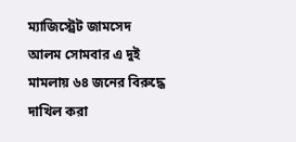ম্যাজিস্ট্রেট জামসেদ আলম সোমবার এ দুই মামলায় ৬৪ জনের বিরুদ্ধে দাখিল করা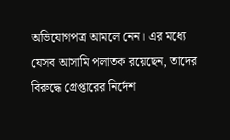অভিযোগপত্র আমলে নেন। এর মধ্যে যেসব আসামি পলাতক রয়েছেন, তাদের বিরুদ্ধে গ্রেপ্তারের নির্দেশ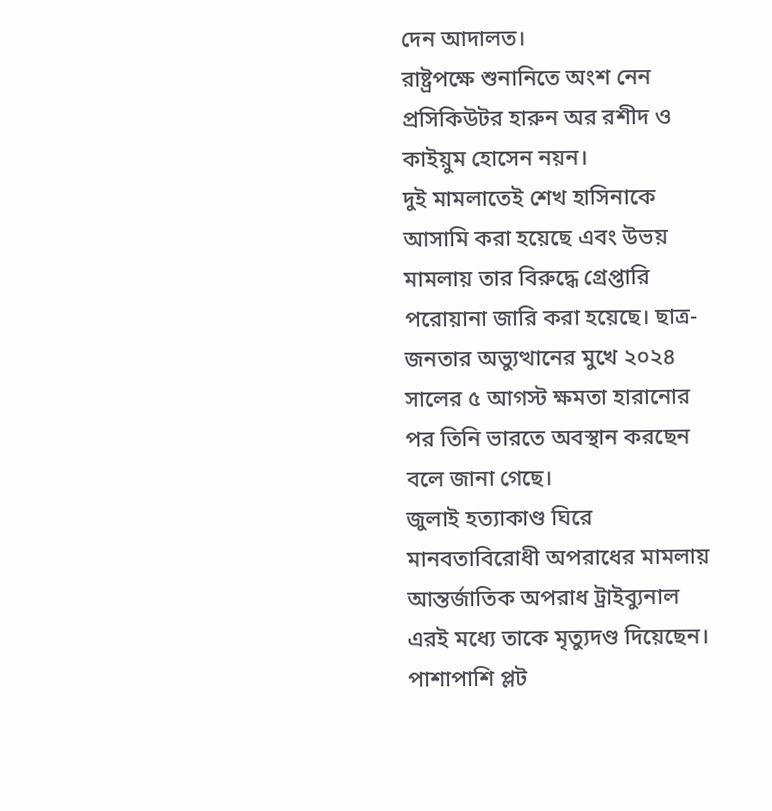দেন আদালত।
রাষ্ট্রপক্ষে শুনানিতে অংশ নেন প্রসিকিউটর হারুন অর রশীদ ও কাইয়ুম হোসেন নয়ন।
দুই মামলাতেই শেখ হাসিনাকে আসামি করা হয়েছে এবং উভয় মামলায় তার বিরুদ্ধে গ্রেপ্তারি পরোয়ানা জারি করা হয়েছে। ছাত্র-জনতার অভ্যুত্থানের মুখে ২০২৪ সালের ৫ আগস্ট ক্ষমতা হারানোর পর তিনি ভারতে অবস্থান করছেন বলে জানা গেছে।
জুলাই হত্যাকাণ্ড ঘিরে মানবতাবিরোধী অপরাধের মামলায় আন্তর্জাতিক অপরাধ ট্রাইব্যুনাল এরই মধ্যে তাকে মৃত্যুদণ্ড দিয়েছেন। পাশাপাশি প্লট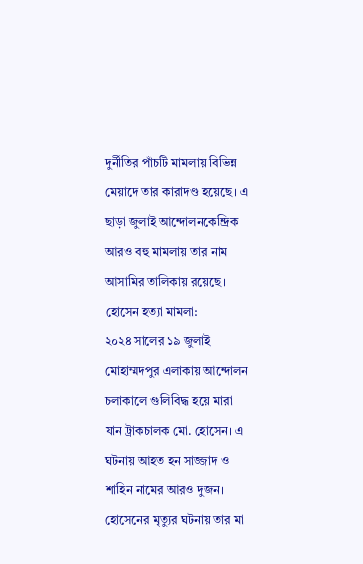দুর্নীতির পাঁচটি মামলায় বিভিন্ন মেয়াদে তার কারাদণ্ড হয়েছে। এ ছাড়া জুলাই আন্দোলনকেন্দ্রিক আরও বহু মামলায় তার নাম আসামির তালিকায় রয়েছে।
হোসেন হত্যা মামলা:
২০২৪ সালের ১৯ জুলাই মোহাম্মদপুর এলাকায় আন্দোলন চলাকালে গুলিবিদ্ধ হয়ে মারা যান ট্রাকচালক মো. হোসেন। এ ঘটনায় আহত হন সাজ্জাদ ও শাহিন নামের আরও দুজন।
হোসেনের মৃত্যুর ঘটনায় তার মা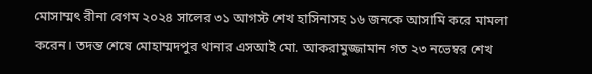মোসাম্মৎ রীনা বেগম ২০২৪ সালের ৩১ আগস্ট শেখ হাসিনাসহ ১৬ জনকে আসামি করে মামলা করেন। তদন্ত শেষে মোহাম্মদপুর থানার এসআই মো. আকরামুজ্জামান গত ২৩ নভেম্বর শেখ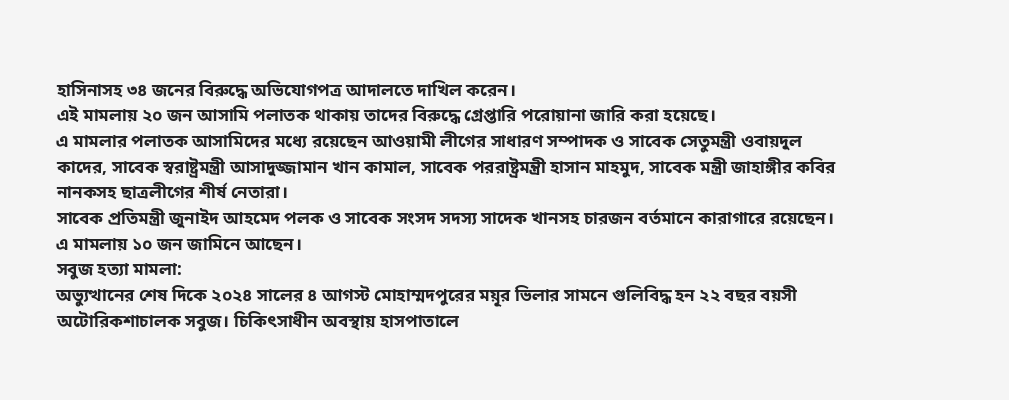হাসিনাসহ ৩৪ জনের বিরুদ্ধে অভিযোগপত্র আদালতে দাখিল করেন।
এই মামলায় ২০ জন আসামি পলাতক থাকায় তাদের বিরুদ্ধে গ্রেপ্তারি পরোয়ানা জারি করা হয়েছে।
এ মামলার পলাতক আসামিদের মধ্যে রয়েছেন আওয়ামী লীগের সাধারণ সম্পাদক ও সাবেক সেতুমন্ত্রী ওবায়দুল কাদের, সাবেক স্বরাষ্ট্রমন্ত্রী আসাদুজ্জামান খান কামাল, সাবেক পররাষ্ট্রমন্ত্রী হাসান মাহমুদ, সাবেক মন্ত্রী জাহাঙ্গীর কবির নানকসহ ছাত্রলীগের শীর্ষ নেতারা।
সাবেক প্রতিমন্ত্রী জুনাইদ আহমেদ পলক ও সাবেক সংসদ সদস্য সাদেক খানসহ চারজন বর্তমানে কারাগারে রয়েছেন। এ মামলায় ১০ জন জামিনে আছেন।
সবুজ হত্যা মামলা:
অভ্যুত্থানের শেষ দিকে ২০২৪ সালের ৪ আগস্ট মোহাম্মদপুরের ময়ূর ভিলার সামনে গুলিবিদ্ধ হন ২২ বছর বয়সী অটোরিকশাচালক সবুজ। চিকিৎসাধীন অবস্থায় হাসপাতালে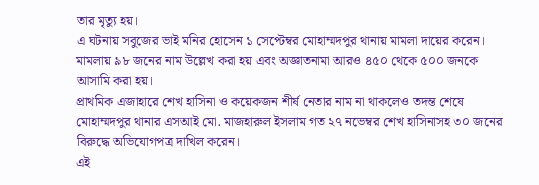তার মৃত্যু হয়।
এ ঘটনায় সবুজের ভাই মনির হোসেন ১ সেপ্টেম্বর মোহাম্মদপুর থানায় মামলা দায়ের করেন। মামলায় ৯৮ জনের নাম উল্লেখ করা হয় এবং অজ্ঞাতনামা আরও ৪৫০ থেকে ৫০০ জনকে আসামি করা হয়।
প্রাথমিক এজাহারে শেখ হাসিনা ও কয়েকজন শীর্ষ নেতার নাম না থাকলেও তদন্ত শেষে মোহাম্মদপুর থানার এসআই মো. মাজহারুল ইসলাম গত ২৭ নভেম্বর শেখ হাসিনাসহ ৩০ জনের বিরুদ্ধে অভিযোগপত্র দাখিল করেন।
এই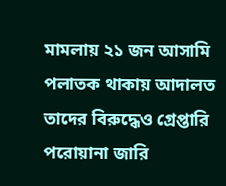মামলায় ২১ জন আসামি পলাতক থাকায় আদালত তাদের বিরুদ্ধেও গ্রেপ্তারি পরোয়ানা জারি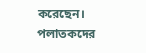করেছেন। পলাতকদের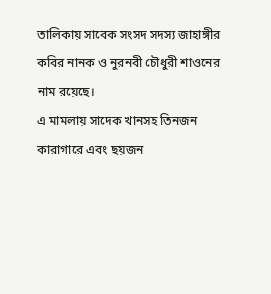তালিকায় সাবেক সংসদ সদস্য জাহাঙ্গীর কবির নানক ও নুরনবী চৌধুরী শাওনের নাম রয়েছে।
এ মামলায় সাদেক খানসহ তিনজন কারাগারে এবং ছয়জন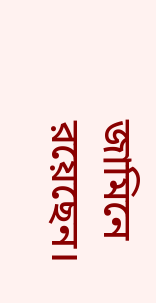জামিনে রয়েছেন।